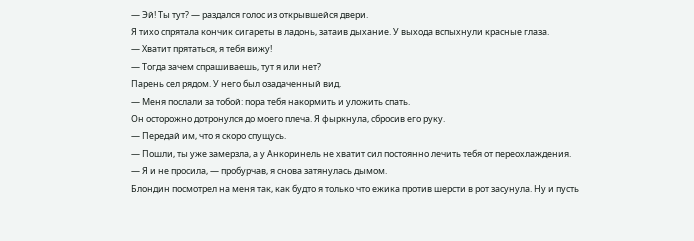— Эй! Ты тут? — раздался голос из открывшейся двери.
Я тихо спрятала кончик сигареты в ладонь, затаив дыхание. У выхода вспыхнули красные глаза.
— Хватит прятаться, я тебя вижу!
— Тогда зачем спрашиваешь, тут я или нет?
Парень сел рядом. У него был озадаченный вид.
— Меня послали за тобой: пора тебя накормить и уложить спать.
Он осторожно дотронулся до моего плеча. Я фыркнула, сбросив его руку.
— Передай им, что я скоро спущусь.
— Пошли, ты уже замерзла, а у Анкоринель не хватит сил постоянно лечить тебя от переохлаждения.
— Я и не просила, — пробурчав, я снова затянулась дымом.
Блондин посмотрел на меня так, как будто я только что ежика против шерсти в рот засунула. Ну и пусть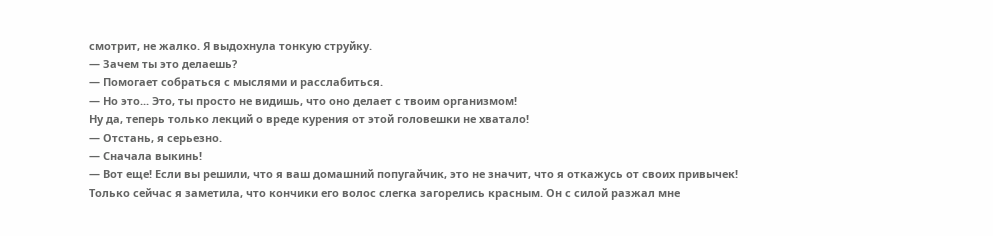смотрит, не жалко. Я выдохнула тонкую струйку.
— Зачем ты это делаешь?
— Помогает собраться с мыслями и расслабиться.
— Но это... Это, ты просто не видишь, что оно делает с твоим организмом!
Ну да, теперь только лекций о вреде курения от этой головешки не хватало!
— Отстань, я серьезно.
— Сначала выкинь!
— Вот еще! Если вы решили, что я ваш домашний попугайчик, это не значит, что я откажусь от своих привычек!
Только сейчас я заметила, что кончики его волос слегка загорелись красным. Он с силой разжал мне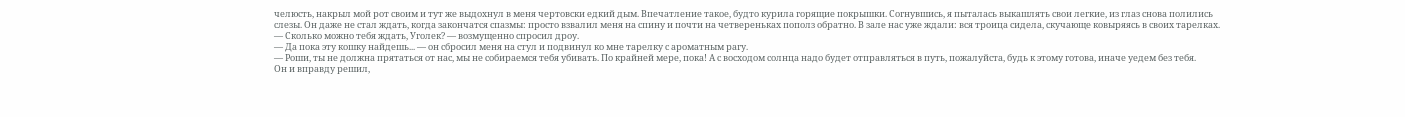челюсть, накрыл мой рот своим и тут же выдохнул в меня чертовски едкий дым. Впечатление такое, будто курила горящие покрышки. Согнувшись, я пыталась выкашлять свои легкие, из глаз снова полились слезы. Он даже не стал ждать, когда закончатся спазмы: просто взвалил меня на спину и почти на четвереньках пополз обратно. В зале нас уже ждали: вся троица сидела, скучающе ковыряясь в своих тарелках.
— Сколько можно тебя ждать, Уголек? — возмущенно спросил дроу.
— Да пока эту кошку найдешь... — он сбросил меня на стул и подвинул ко мне тарелку с ароматным рагу.
— Роши, ты не должна прятаться от нас, мы не собираемся тебя убивать. По крайней мере, пока! А с восходом солнца надо будет отправляться в путь, пожалуйста, будь к этому готова, иначе уедем без тебя.
Он и вправду решил,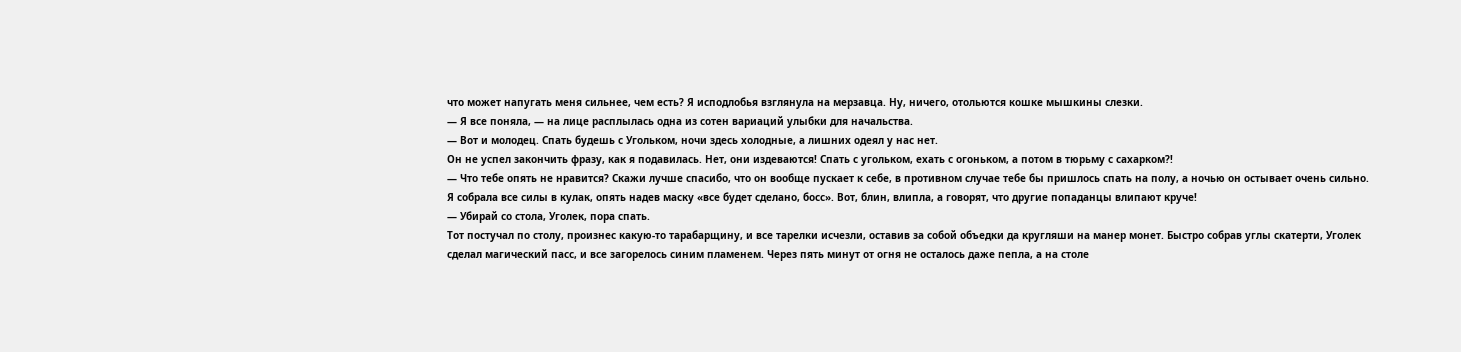что может напугать меня сильнее, чем есть? Я исподлобья взглянула на мерзавца. Ну, ничего, отольются кошке мышкины слезки.
— Я все поняла, — на лице расплылась одна из сотен вариаций улыбки для начальства.
— Вот и молодец. Спать будешь с Угольком, ночи здесь холодные, а лишних одеял у нас нет.
Он не успел закончить фразу, как я подавилась. Нет, они издеваются! Спать с угольком, ехать с огоньком, а потом в тюрьму с сахарком?!
— Что тебе опять не нравится? Скажи лучше спасибо, что он вообще пускает к себе, в противном случае тебе бы пришлось спать на полу, а ночью он остывает очень сильно.
Я собрала все силы в кулак, опять надев маску «все будет сделано, босс». Вот, блин, влипла, а говорят, что другие попаданцы влипают круче!
— Убирай со стола, Уголек, пора спать.
Тот постучал по столу, произнес какую-то тарабарщину, и все тарелки исчезли, оставив за собой объедки да кругляши на манер монет. Быстро собрав углы скатерти, Уголек сделал магический пасс, и все загорелось синим пламенем. Через пять минут от огня не осталось даже пепла, а на столе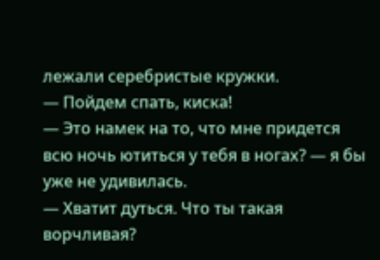лежали серебристые кружки.
— Пойдем спать, киска!
— Это намек на то, что мне придется всю ночь ютиться у тебя в ногах? — я бы уже не удивилась.
— Хватит дуться. Что ты такая ворчливая?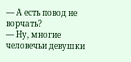— А есть повод не ворчать?
— Ну, многие человечьи девушки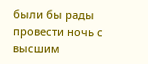были бы рады провести ночь с высшим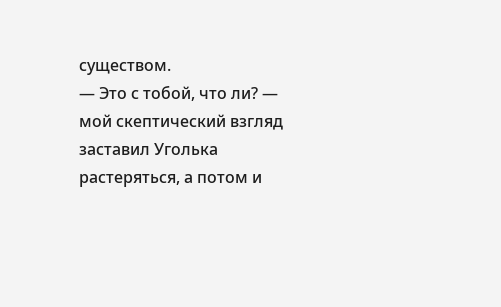существом.
— Это с тобой, что ли? — мой скептический взгляд заставил Уголька растеряться, а потом и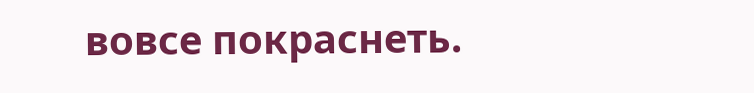вовсе покраснеть.